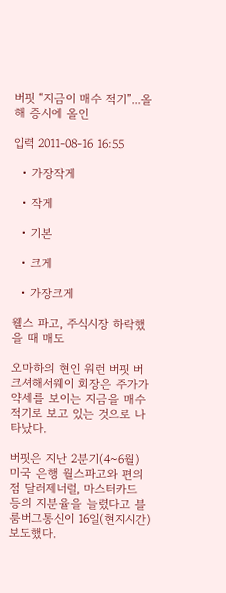버핏 “지금이 매수 적기”...올해 증시에 올인

입력 2011-08-16 16:55

  • 가장작게

  • 작게

  • 기본

  • 크게

  • 가장크게

웰스 파고, 주식시장 하락했을 때 매도

오마하의 현인 워런 버핏 버크셔해서웨이 회장은 주가가 약세를 보이는 지금을 매수 적기로 보고 있는 것으로 나타났다.

버핏은 지난 2분기(4~6월) 미국 은행 월스파고와 편의점 달러제너럴, 마스터카드 등의 지분율을 늘렸다고 블룸버그통신이 16일(현지시간) 보도했다.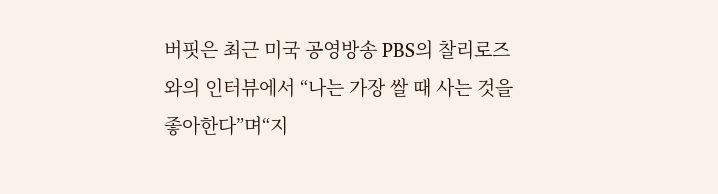버핏은 최근 미국 공영방송 PBS의 찰리로즈와의 인터뷰에서 “나는 가장 쌀 때 사는 것을 좋아한다”며“지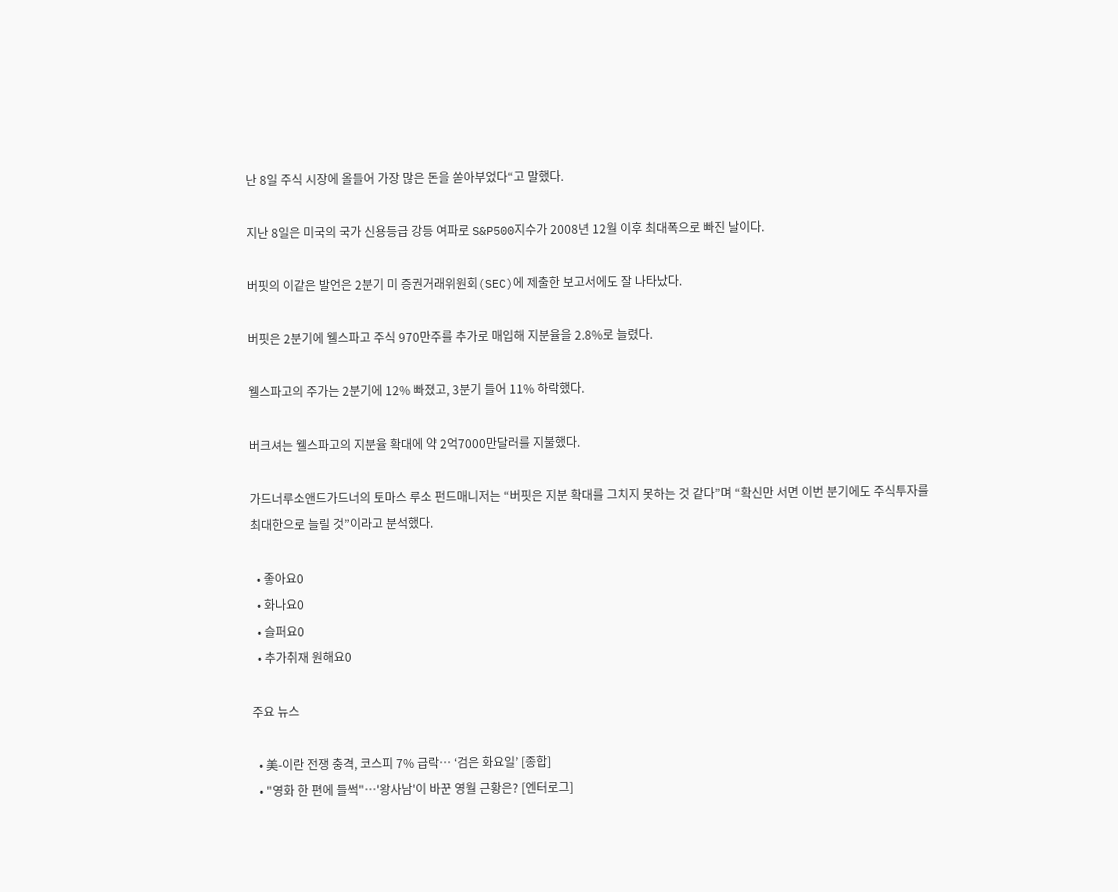난 8일 주식 시장에 올들어 가장 많은 돈을 쏟아부었다“고 말했다.

지난 8일은 미국의 국가 신용등급 강등 여파로 S&P500지수가 2008년 12월 이후 최대폭으로 빠진 날이다.

버핏의 이같은 발언은 2분기 미 증권거래위원회(SEC)에 제출한 보고서에도 잘 나타났다.

버핏은 2분기에 웰스파고 주식 970만주를 추가로 매입해 지분율을 2.8%로 늘렸다.

웰스파고의 주가는 2분기에 12% 빠졌고, 3분기 들어 11% 하락했다.

버크셔는 웰스파고의 지분율 확대에 약 2억7000만달러를 지불했다.

가드너루소앤드가드너의 토마스 루소 펀드매니저는 “버핏은 지분 확대를 그치지 못하는 것 같다”며 “확신만 서면 이번 분기에도 주식투자를 최대한으로 늘릴 것”이라고 분석했다.

  • 좋아요0
  • 화나요0
  • 슬퍼요0
  • 추가취재 원해요0

주요 뉴스

  • 美-이란 전쟁 충격, 코스피 7% 급락… ‘검은 화요일’ [종합]
  • "영화 한 편에 들썩"⋯'왕사남'이 바꾼 영월 근황은? [엔터로그]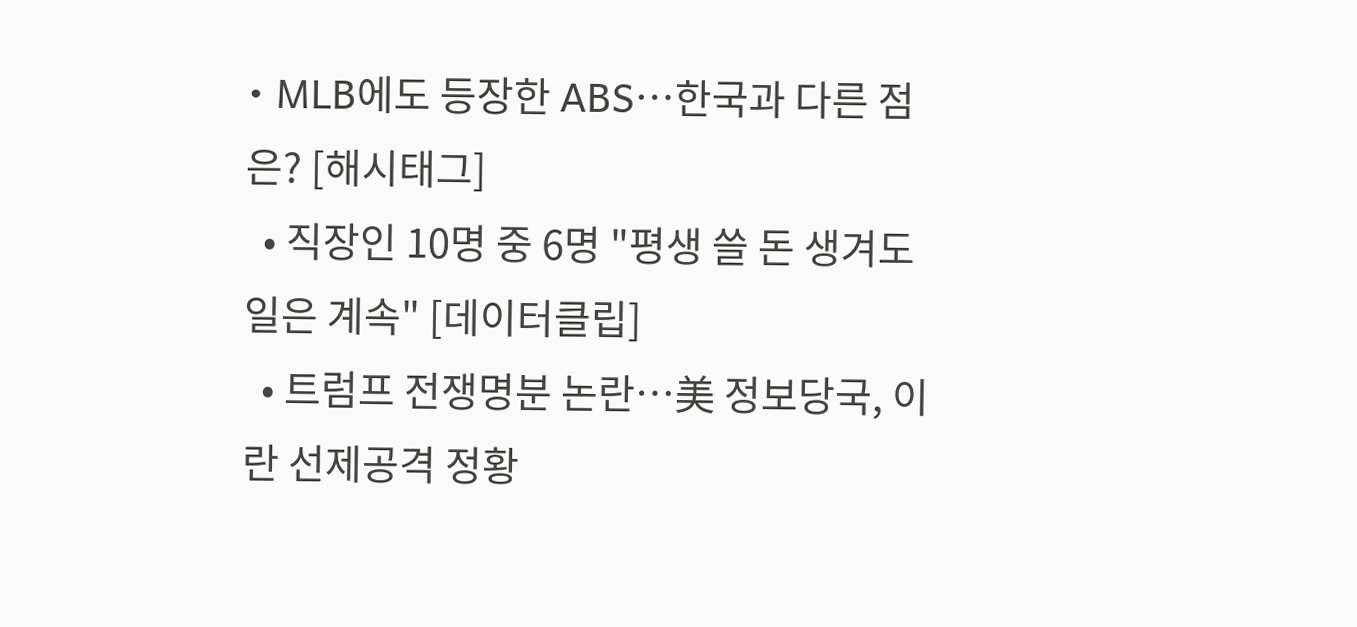• MLB에도 등장한 ABS⋯한국과 다른 점은? [해시태그]
  • 직장인 10명 중 6명 "평생 쓸 돈 생겨도 일은 계속" [데이터클립]
  • 트럼프 전쟁명분 논란…美 정보당국, 이란 선제공격 정황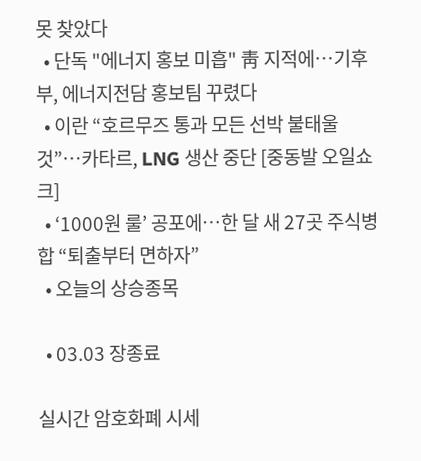못 찾았다
  • 단독 "에너지 홍보 미흡" 靑 지적에…기후부, 에너지전담 홍보팀 꾸렸다
  • 이란 “호르무즈 통과 모든 선박 불태울 것”…카타르, LNG 생산 중단 [중동발 오일쇼크]
  • ‘1000원 룰’ 공포에…한 달 새 27곳 주식병합 “퇴출부터 면하자”
  • 오늘의 상승종목

  • 03.03 장종료

실시간 암호화폐 시세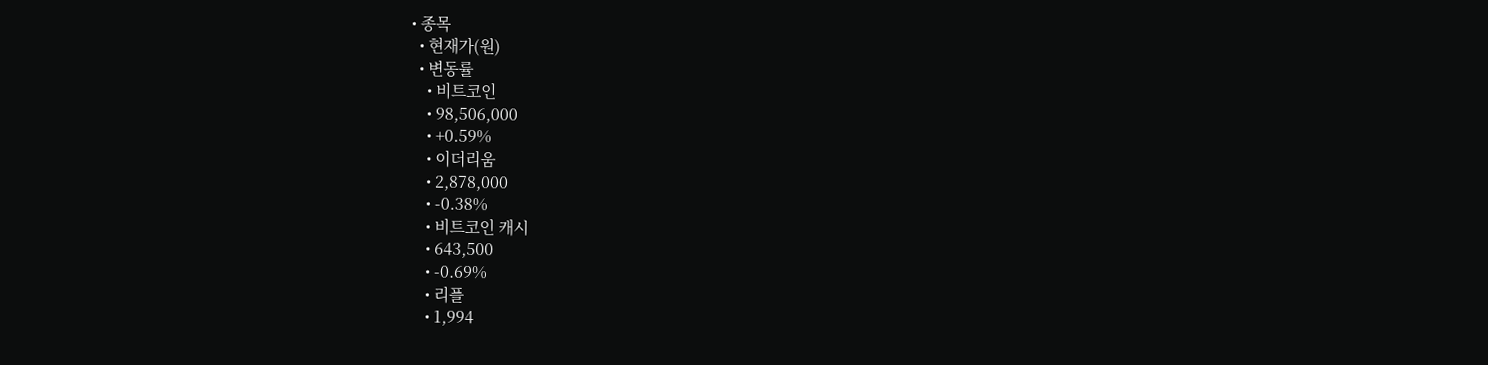• 종목
  • 현재가(원)
  • 변동률
    • 비트코인
    • 98,506,000
    • +0.59%
    • 이더리움
    • 2,878,000
    • -0.38%
    • 비트코인 캐시
    • 643,500
    • -0.69%
    • 리플
    • 1,994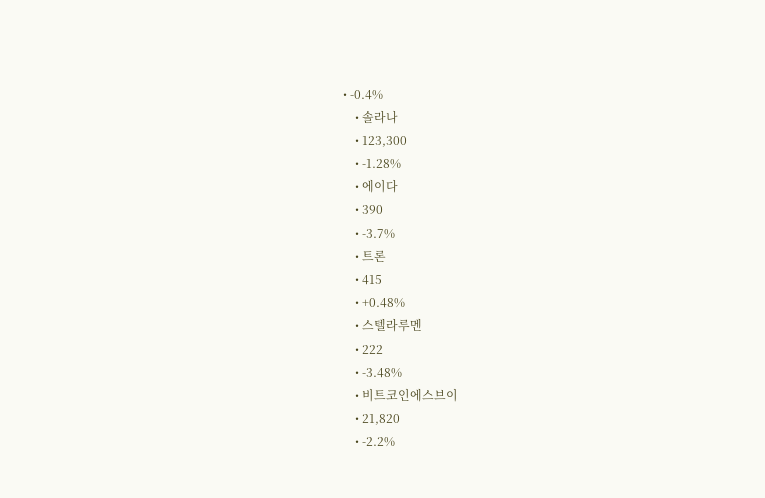• -0.4%
    • 솔라나
    • 123,300
    • -1.28%
    • 에이다
    • 390
    • -3.7%
    • 트론
    • 415
    • +0.48%
    • 스텔라루멘
    • 222
    • -3.48%
    • 비트코인에스브이
    • 21,820
    • -2.2%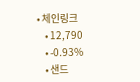• 체인링크
    • 12,790
    • -0.93%
    • 샌드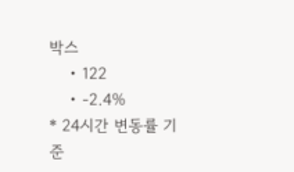박스
    • 122
    • -2.4%
* 24시간 변동률 기준